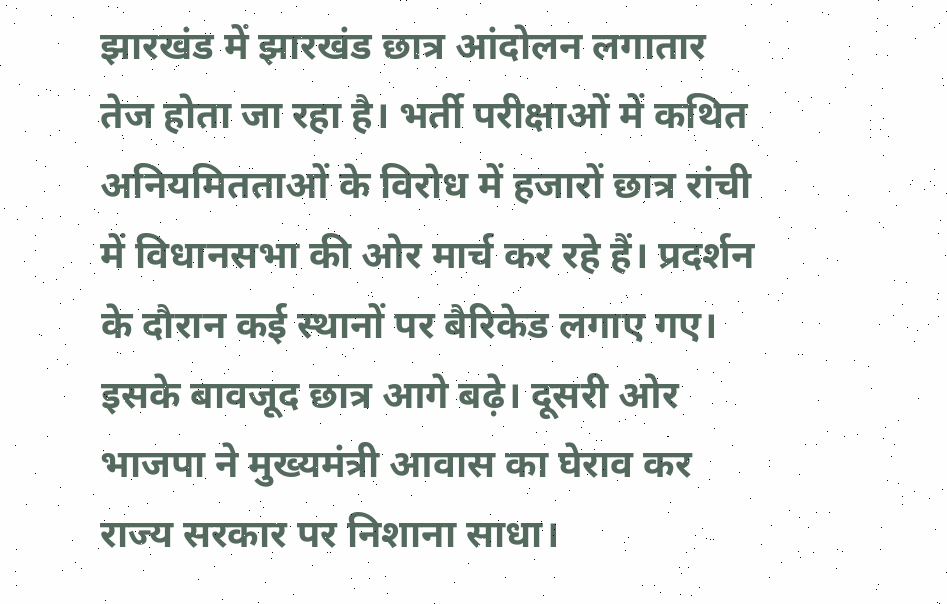झारखंड में झारखंड छात्र आंदोलन लगातार तेज होता जा रहा है। भर्ती परीक्षाओं में कथित अनियमितताओं के विरोध में हजारों छात्र रांची में विधानसभा की ओर मार्च कर रहे हैं। प्रदर्शन के दौरान कई स्थानों पर बैरिकेड लगाए गए। इसके बावजूद छात्र आगे बढ़े। दूसरी ओर भाजपा ने मुख्यमंत्री आवास का घेराव कर राज्य सरकार पर निशाना साधा।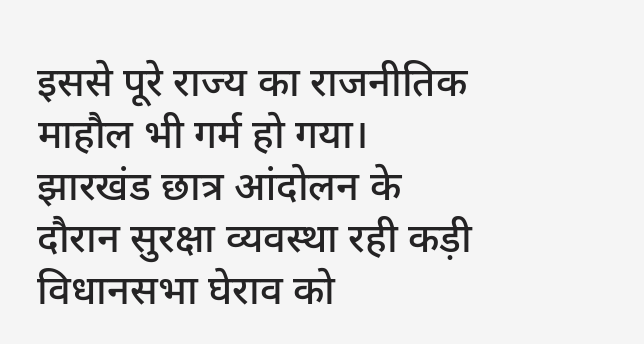इससे पूरे राज्य का राजनीतिक माहौल भी गर्म हो गया।
झारखंड छात्र आंदोलन के दौरान सुरक्षा व्यवस्था रही कड़ी
विधानसभा घेराव को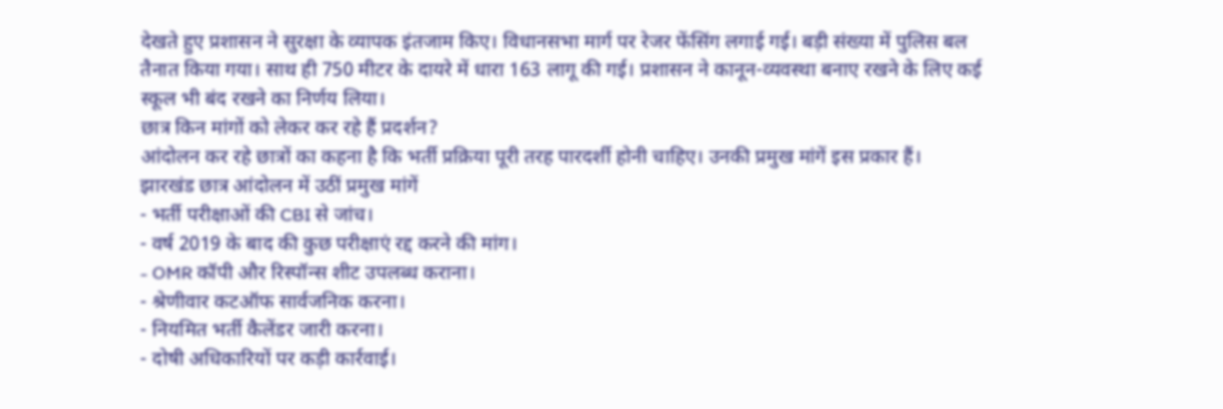देखते हुए प्रशासन ने सुरक्षा के व्यापक इंतजाम किए। विधानसभा मार्ग पर रेजर फेंसिंग लगाई गई। बड़ी संख्या में पुलिस बल तैनात किया गया। साथ ही 750 मीटर के दायरे में धारा 163 लागू की गई। प्रशासन ने कानून-व्यवस्था बनाए रखने के लिए कई स्कूल भी बंद रखने का निर्णय लिया।
छात्र किन मांगों को लेकर कर रहे हैं प्रदर्शन?
आंदोलन कर रहे छात्रों का कहना है कि भर्ती प्रक्रिया पूरी तरह पारदर्शी होनी चाहिए। उनकी प्रमुख मांगें इस प्रकार हैं।
झारखंड छात्र आंदोलन में उठीं प्रमुख मांगें
- भर्ती परीक्षाओं की CBI से जांच।
- वर्ष 2019 के बाद की कुछ परीक्षाएं रद्द करने की मांग।
- OMR कॉपी और रिस्पॉन्स शीट उपलब्ध कराना।
- श्रेणीवार कटऑफ सार्वजनिक करना।
- नियमित भर्ती कैलेंडर जारी करना।
- दोषी अधिकारियों पर कड़ी कार्रवाई।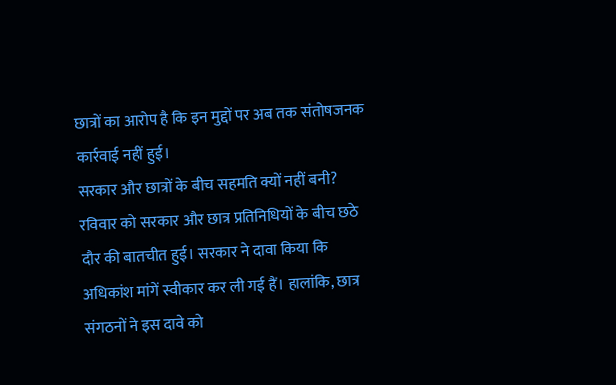छात्रों का आरोप है कि इन मुद्दों पर अब तक संतोषजनक कार्रवाई नहीं हुई।
सरकार और छात्रों के बीच सहमति क्यों नहीं बनी?
रविवार को सरकार और छात्र प्रतिनिधियों के बीच छठे दौर की बातचीत हुई। सरकार ने दावा किया कि अधिकांश मांगें स्वीकार कर ली गई हैं। हालांकि, छात्र संगठनों ने इस दावे को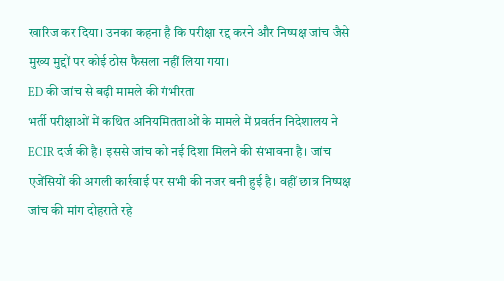खारिज कर दिया। उनका कहना है कि परीक्षा रद्द करने और निष्पक्ष जांच जैसे मुख्य मुद्दों पर कोई ठोस फैसला नहीं लिया गया।
ED की जांच से बढ़ी मामले की गंभीरता
भर्ती परीक्षाओं में कथित अनियमितताओं के मामले में प्रवर्तन निदेशालय ने ECIR दर्ज की है। इससे जांच को नई दिशा मिलने की संभावना है। जांच एजेंसियों की अगली कार्रवाई पर सभी की नजर बनी हुई है। वहीं छात्र निष्पक्ष जांच की मांग दोहराते रहे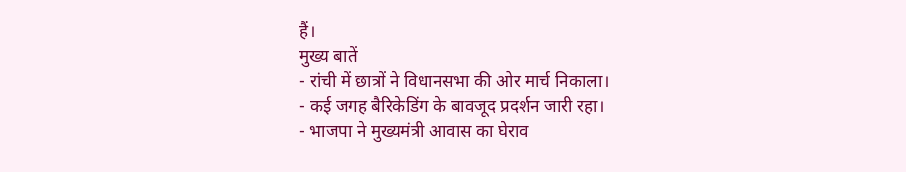हैं।
मुख्य बातें
- रांची में छात्रों ने विधानसभा की ओर मार्च निकाला।
- कई जगह बैरिकेडिंग के बावजूद प्रदर्शन जारी रहा।
- भाजपा ने मुख्यमंत्री आवास का घेराव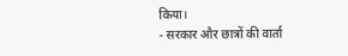किया।
- सरकार और छात्रों की वार्ता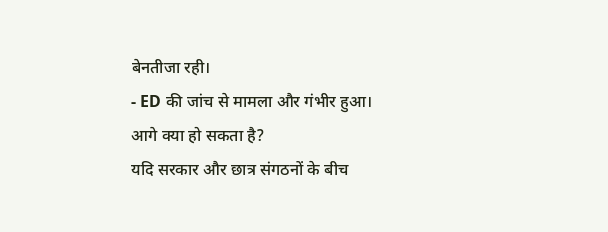बेनतीजा रही।
- ED की जांच से मामला और गंभीर हुआ।
आगे क्या हो सकता है?
यदि सरकार और छात्र संगठनों के बीच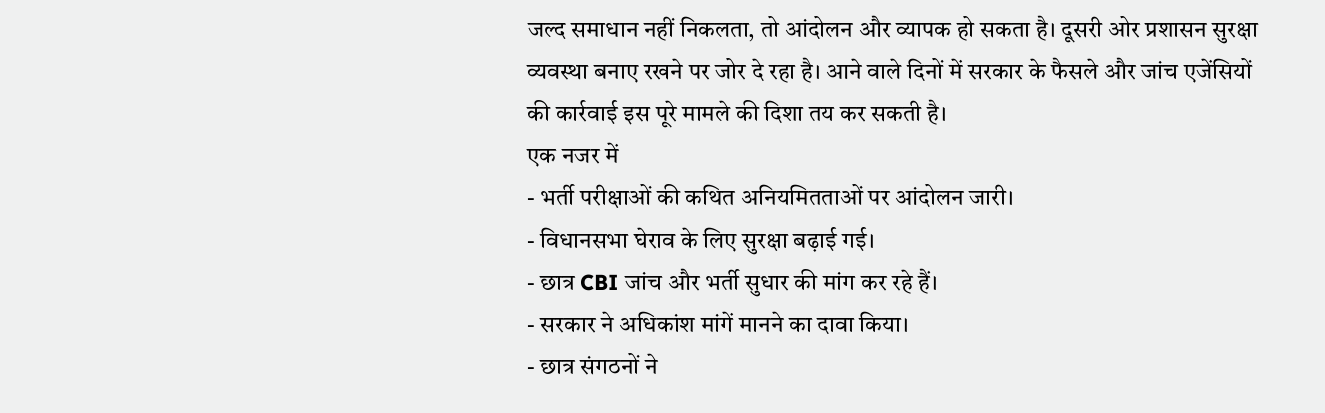जल्द समाधान नहीं निकलता, तो आंदोलन और व्यापक हो सकता है। दूसरी ओर प्रशासन सुरक्षा व्यवस्था बनाए रखने पर जोर दे रहा है। आने वाले दिनों में सरकार के फैसले और जांच एजेंसियों की कार्रवाई इस पूरे मामले की दिशा तय कर सकती है।
एक नजर में
- भर्ती परीक्षाओं की कथित अनियमितताओं पर आंदोलन जारी।
- विधानसभा घेराव के लिए सुरक्षा बढ़ाई गई।
- छात्र CBI जांच और भर्ती सुधार की मांग कर रहे हैं।
- सरकार ने अधिकांश मांगें मानने का दावा किया।
- छात्र संगठनों ने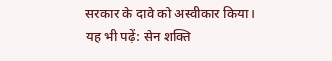सरकार के दावे को अस्वीकार किया।
यह भी पढ़ें: सेन शक्ति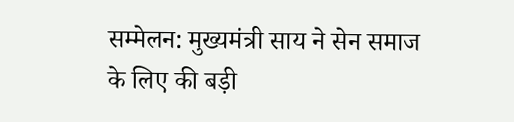सम्मेलन: मुख्यमंत्री साय ने सेन समाज के लिए की बड़ी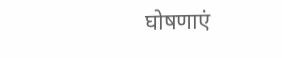घोषणाएं